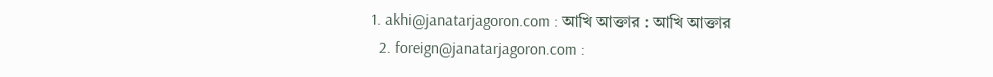1. akhi@janatarjagoron.com : আখি আক্তার : আখি আক্তার
  2. foreign@janatarjagoron.com :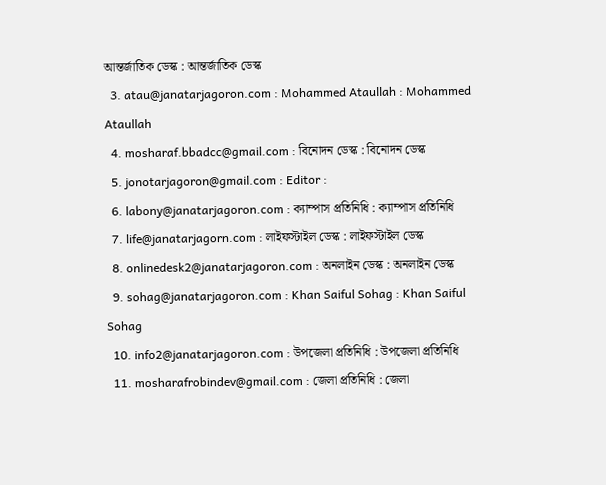আন্তর্জাতিক ডেস্ক : আন্তর্জাতিক ডেস্ক
  3. atau@janatarjagoron.com : Mohammed Ataullah : Mohammed Ataullah
  4. mosharaf.bbadcc@gmail.com : বিনোদন ডেস্ক : বিনোদন ডেস্ক
  5. jonotarjagoron@gmail.com : Editor :
  6. labony@janatarjagoron.com : ক্যাম্পাস প্রতিনিধি : ক্যাম্পাস প্রতিনিধি
  7. life@janatarjagorn.com : লাইফস্টাইল ডেস্ক : লাইফস্টাইল ডেস্ক
  8. onlinedesk2@janatarjagoron.com : অনলাইন ডেস্ক : অনলাইন ডেস্ক
  9. sohag@janatarjagoron.com : Khan Saiful Sohag : Khan Saiful Sohag
  10. info2@janatarjagoron.com : উপজেলা প্রতিনিধি : উপজেলা প্রতিনিধি
  11. mosharafrobindev@gmail.com : জেলা প্রতিনিধি : জেলা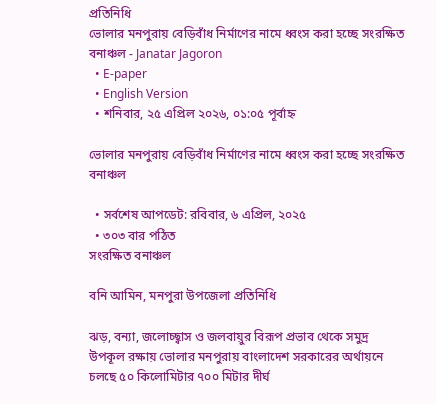প্রতিনিধি
ভোলার মনপুরায় বেড়িবাঁধ নির্মাণের নামে ধ্বংস করা হচ্ছে সংরক্ষিত বনাঞ্চল - Janatar Jagoron
  • E-paper
  • English Version
  • শনিবার, ২৫ এপ্রিল ২০২৬, ০১:০৫ পূর্বাহ্ন

ভোলার মনপুরায় বেড়িবাঁধ নির্মাণের নামে ধ্বংস করা হচ্ছে সংরক্ষিত বনাঞ্চল

  • সর্বশেষ আপডেট: রবিবার, ৬ এপ্রিল, ২০২৫
  • ৩০৩ বার পঠিত
সংরক্ষিত বনাঞ্চল

বনি আমিন, মনপুরা উপজেলা প্রতিনিধি

ঝড়, বন্যা, জলোচ্ছ্বাস ও জলবায়ুর বিরূপ প্রভাব থেকে সমুদ্র উপকূল রক্ষায় ভোলার মনপুরায় বাংলাদেশ সরকারের অর্থায়নে চলছে ৫০ কিলোমিটার ৭০০ মিটার দীর্ঘ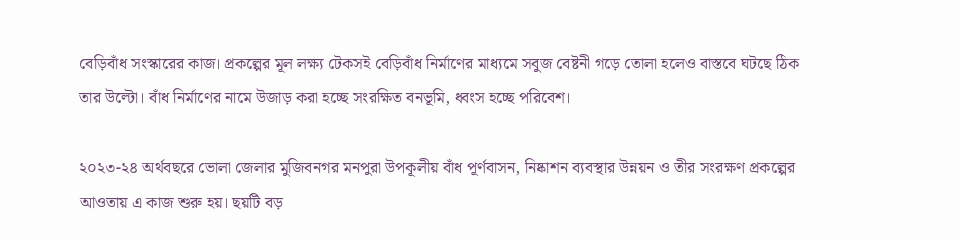বেড়িবাঁধ সংস্কারের কাজ। প্রকল্পের মূল লক্ষ্য টেকসই বেড়িবাঁধ নির্মাণের মাধ্যমে সবুজ বেষ্টনী গড়ে তোলা হলেও বাস্তবে ঘটছে ঠিক তার উল্টো। বাঁধ নির্মাণের নামে উজাড় করা হচ্ছে সংরক্ষিত বনভূমি, ধ্বংস হচ্ছে পরিবেশ।

২০২৩-২৪ অর্থবছরে ভোলা জেলার মুজিবনগর মনপুরা উপকূলীয় বাঁধ পূর্ণবাসন, নিষ্কাশন ব্যবস্থার উন্নয়ন ও তীর সংরক্ষণ প্রকল্পের আওতায় এ কাজ শুরু হয়। ছয়টি বড়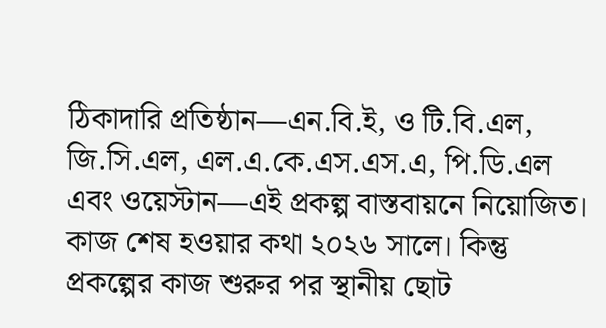ঠিকাদারি প্রতিষ্ঠান—এন.বি.ই, ও টি.বি.এল, জি.সি.এল, এল.এ.কে.এস.এস.এ, পি.ডি.এল এবং ওয়েস্টান—এই প্রকল্প বাস্তবায়নে নিয়োজিত। কাজ শেষ হওয়ার কথা ২০২৬ সালে। কিন্তু প্রকল্পের কাজ শুরুর পর স্থানীয় ছোট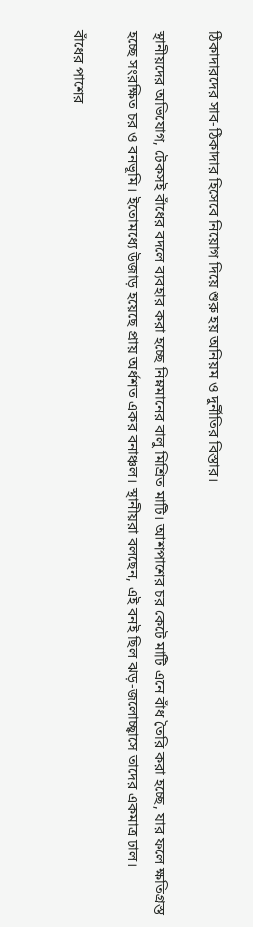ঠিকাদারদের সাব-ঠিকাদার হিসেবে নিয়োগ দিয়ে শুরু হয় অনিয়ম ও দুর্নীতির বিস্তার।

স্থানীয়দের অভিযোগ, টেকসই বাঁধের বদলে ব্যবহার করা হচ্ছে নিম্নমানের বালু মিশ্রিত মাটি। আশপাশের চর কেটে মাটি এনে বাঁধ তৈরি করা হচ্ছে, যার ফলে ক্ষতিগ্রস্ত হচ্ছে সংরক্ষিত চর ও বনভূমি। ইতোমধ্যে উজাড় হয়েছে প্রায় অর্ধশত একর বনাঞ্চল। স্থানীয়রা বলছেন, এই বনই ছিল ঝড়-জলোচ্ছ্বাসে তাদের একমাত্র ঢাল।

বাঁধের পাশের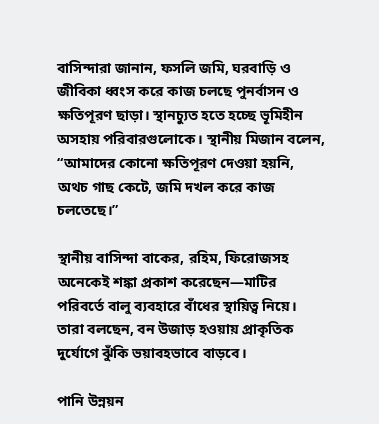বাসিন্দারা জানান, ফসলি জমি, ঘরবাড়ি ও জীবিকা ধ্বংস করে কাজ চলছে পুনর্বাসন ও ক্ষতিপূরণ ছাড়া। স্থানচ্যুত হতে হচ্ছে ভূমিহীন অসহায় পরিবারগুলোকে। স্থানীয় মিজান বলেন, “আমাদের কোনো ক্ষতিপূরণ দেওয়া হয়নি, অথচ গাছ কেটে, জমি দখল করে কাজ চলতেছে।”

স্থানীয় বাসিন্দা বাকের, রহিম, ফিরোজসহ অনেকেই শঙ্কা প্রকাশ করেছেন—মাটির পরিবর্তে বালু ব্যবহারে বাঁধের স্থায়িত্ব নিয়ে। তারা বলছেন, বন উজাড় হওয়ায় প্রাকৃতিক দুর্যোগে ঝুঁকি ভয়াবহভাবে বাড়বে।

পানি উন্নয়ন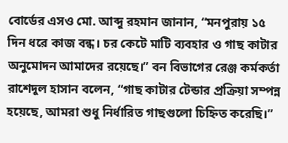বোর্ডের এসও মো. আব্দু রহমান জানান, “মনপুরায় ১৫ দিন ধরে কাজ বন্ধ। চর কেটে মাটি ব্যবহার ও গাছ কাটার অনুমোদন আমাদের রয়েছে।” বন বিভাগের রেঞ্জ কর্মকর্তা রাশেদুল হাসান বলেন, “গাছ কাটার টেন্ডার প্রক্রিয়া সম্পন্ন হয়েছে, আমরা শুধু নির্ধারিত গাছগুলো চিহ্নিত করেছি।”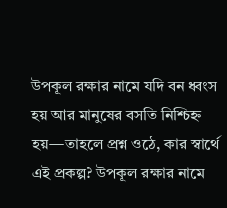উপকূল রক্ষার নামে যদি বন ধ্বংস হয় আর মানুষের বসতি নিশ্চিহ্ন হয়—তাহলে প্রশ্ন ওঠে, কার স্বার্থে এই প্রকল্প? উপকূল রক্ষার নামে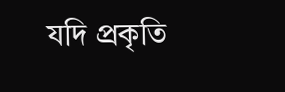যদি প্রকৃতি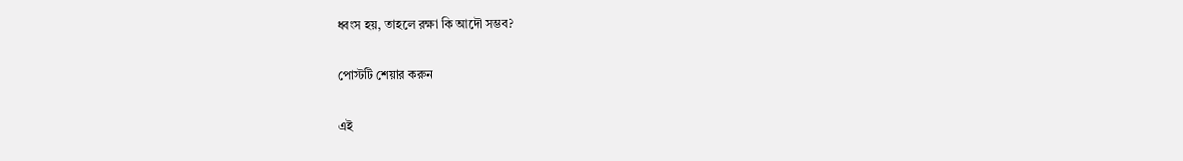ধ্বংস হয়, তাহলে রক্ষা কি আদৌ সম্ভব?

পোস্টটি শেয়ার করুন

এই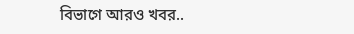বিভাগে আরও খবর..